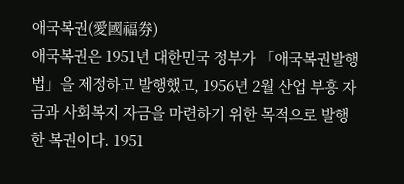애국복권(愛國福券)
애국복권은 1951년 대한민국 정부가 「애국복권발행법」을 제정하고 발행했고, 1956년 2월 산업 부흥 자금과 사회복지 자금을 마련하기 위한 목적으로 발행한 복권이다. 1951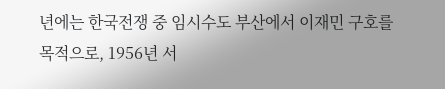년에는 한국전쟁 중 임시수도 부산에서 이재민 구호를 목적으로, 1956년 서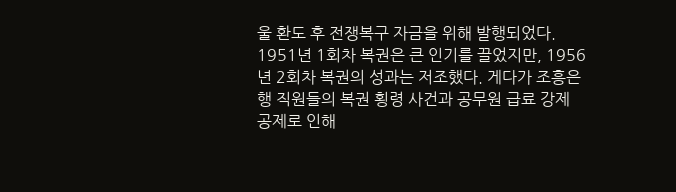울 환도 후 전쟁복구 자금을 위해 발행되었다. 1951년 1회차 복권은 큰 인기를 끌었지만, 1956년 2회차 복권의 성과는 저조했다. 게다가 조흥은행 직원들의 복권 횡령 사건과 공무원 급료 강제 공제로 인해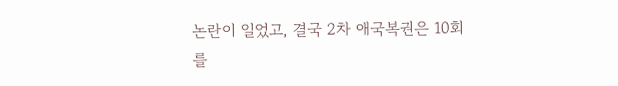논란이 일었고, 결국 2차 애국복권은 10회를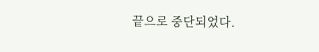끝으로 중단되었다.